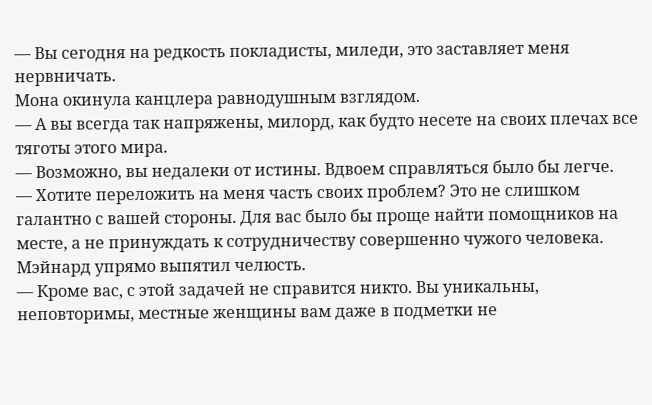— Вы сегодня на редкость покладисты, миледи, это заставляет меня нервничать.
Мона окинула канцлера равнодушным взглядом.
— А вы всегда так напряжены, милорд, как будто несете на своих плечах все тяготы этого мира.
— Возможно, вы недалеки от истины. Вдвоем справляться было бы легче.
— Хотите переложить на меня часть своих проблем? Это не слишком галантно с вашей стороны. Для вас было бы проще найти помощников на месте, а не принуждать к сотрудничеству совершенно чужого человека.
Мэйнард упрямо выпятил челюсть.
— Кроме вас, с этой задачей не справится никто. Вы уникальны, неповторимы, местные женщины вам даже в подметки не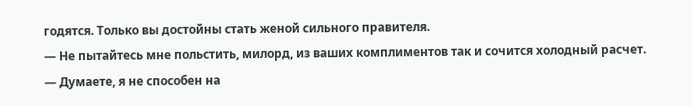годятся. Только вы достойны стать женой сильного правителя.
— Не пытайтесь мне польстить, милорд, из ваших комплиментов так и сочится холодный расчет.
— Думаете, я не способен на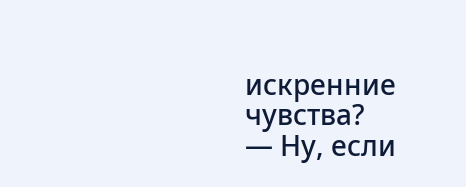искренние чувства?
— Ну, если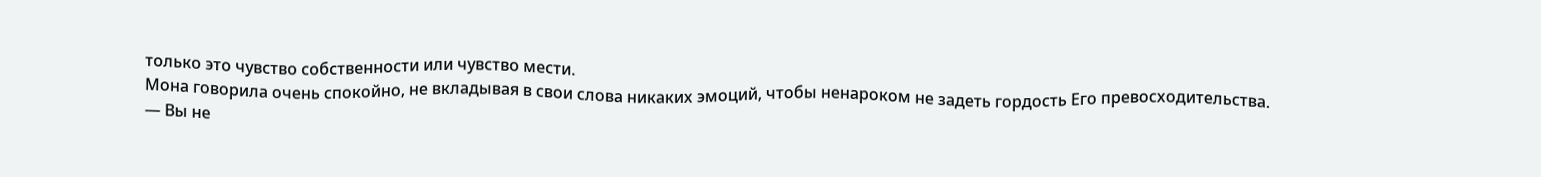только это чувство собственности или чувство мести.
Мона говорила очень спокойно, не вкладывая в свои слова никаких эмоций, чтобы ненароком не задеть гордость Его превосходительства.
— Вы не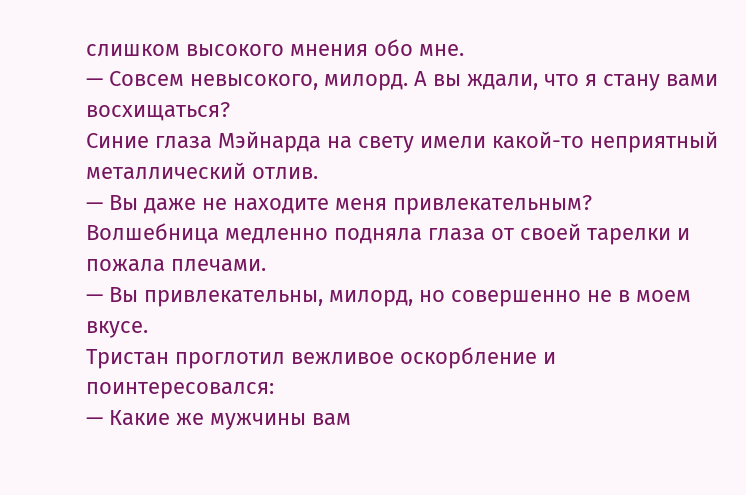слишком высокого мнения обо мне.
— Совсем невысокого, милорд. А вы ждали, что я стану вами восхищаться?
Синие глаза Мэйнарда на свету имели какой-то неприятный металлический отлив.
— Вы даже не находите меня привлекательным?
Волшебница медленно подняла глаза от своей тарелки и пожала плечами.
— Вы привлекательны, милорд, но совершенно не в моем вкусе.
Тристан проглотил вежливое оскорбление и поинтересовался:
— Какие же мужчины вам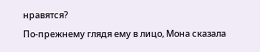нравятся?
По-прежнему глядя ему в лицо, Мона сказала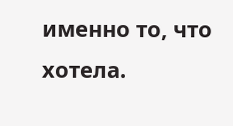именно то, что хотела.